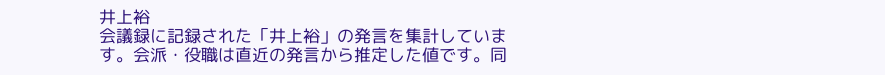井上裕
会議録に記録された「井上裕」の発言を集計しています。会派・役職は直近の発言から推定した値です。同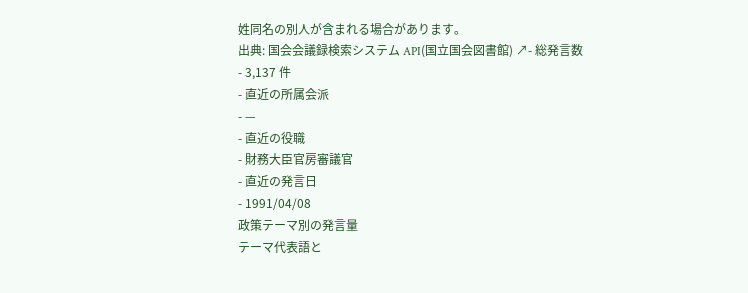姓同名の別人が含まれる場合があります。
出典: 国会会議録検索システム API(国立国会図書館) ↗- 総発言数
- 3,137 件
- 直近の所属会派
- —
- 直近の役職
- 財務大臣官房審議官
- 直近の発言日
- 1991/04/08
政策テーマ別の発言量
テーマ代表語と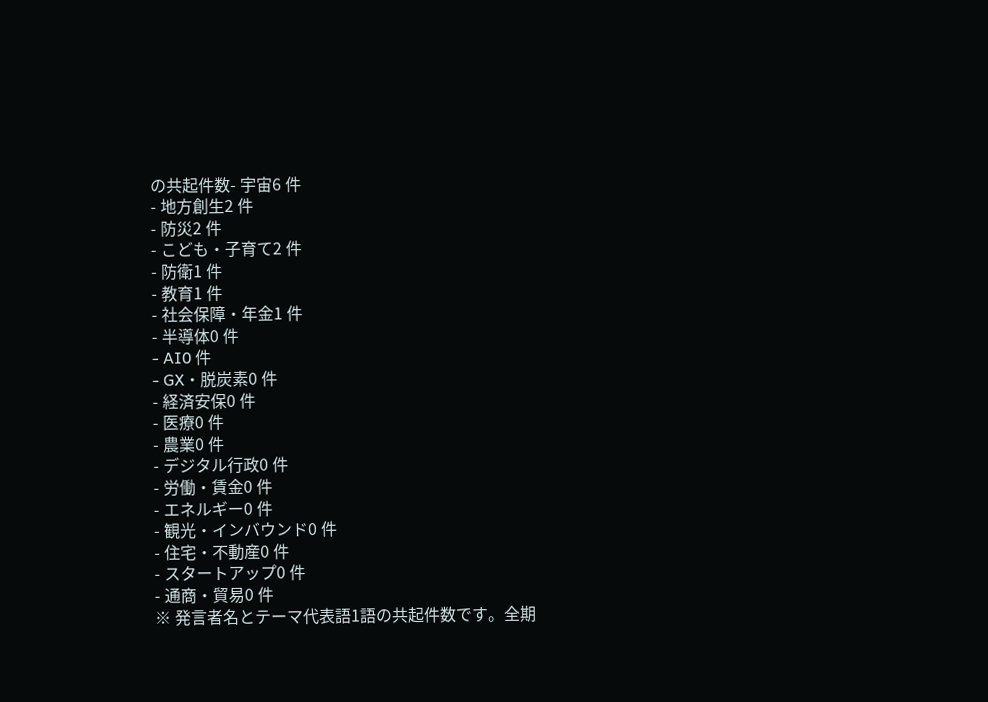の共起件数- 宇宙6 件
- 地方創生2 件
- 防災2 件
- こども・子育て2 件
- 防衛1 件
- 教育1 件
- 社会保障・年金1 件
- 半導体0 件
- AI0 件
- GX・脱炭素0 件
- 経済安保0 件
- 医療0 件
- 農業0 件
- デジタル行政0 件
- 労働・賃金0 件
- エネルギー0 件
- 観光・インバウンド0 件
- 住宅・不動産0 件
- スタートアップ0 件
- 通商・貿易0 件
※ 発言者名とテーマ代表語1語の共起件数です。全期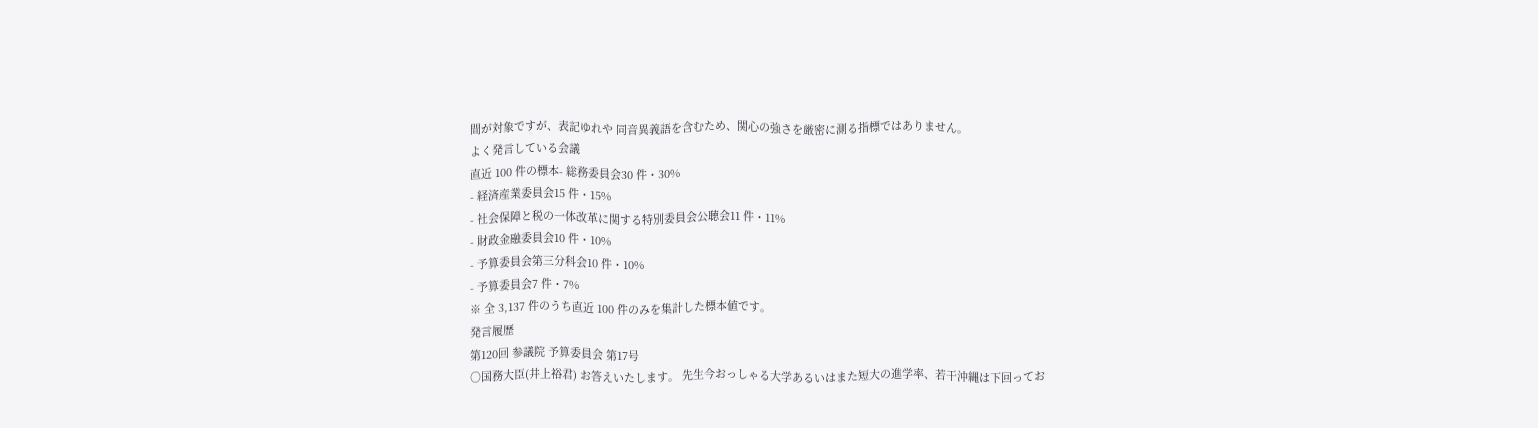間が対象ですが、表記ゆれや 同音異義語を含むため、関心の強さを厳密に測る指標ではありません。
よく発言している会議
直近 100 件の標本- 総務委員会30 件・30%
- 経済産業委員会15 件・15%
- 社会保障と税の一体改革に関する特別委員会公聴会11 件・11%
- 財政金融委員会10 件・10%
- 予算委員会第三分科会10 件・10%
- 予算委員会7 件・7%
※ 全 3,137 件のうち直近 100 件のみを集計した標本値です。
発言履歴
第120回 参議院 予算委員会 第17号
○国務大臣(井上裕君) お答えいたします。 先生今おっしゃる大学あるいはまた短大の進学率、若干沖縄は下回ってお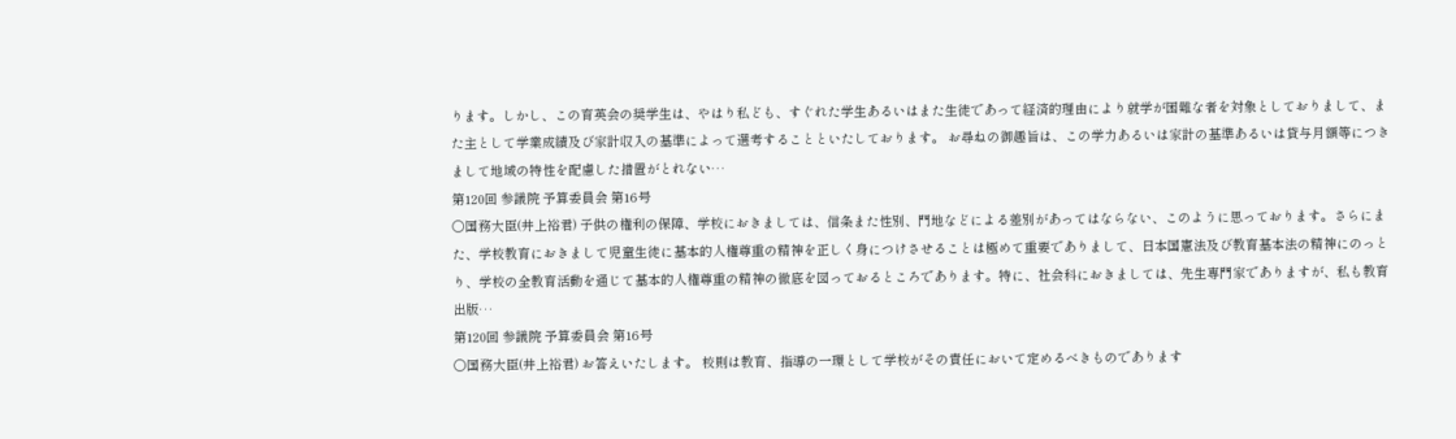ります。しかし、この育英会の奨学生は、やはり私ども、すぐれた学生あるいはまた生徒であって経済的理由により就学が困難な者を対象としておりまして、また主として学業成績及び家計収入の基準によって選考することといたしております。 お尋ねの御趣旨は、この学力あるいは家計の基準あるいは貸与月額等につきまして地域の特性を配慮した措置がとれない…
第120回 参議院 予算委員会 第16号
○国務大臣(井上裕君) 子供の権利の保障、学校におきましては、信条また性別、門地などによる差別があってはならない、このように思っております。さらにまた、学校教育におきまして児童生徒に基本的人権尊重の精神を正しく身につけさせることは極めて重要でありまして、日本国憲法及び教育基本法の精神にのっとり、学校の全教育活動を通じて基本的人権尊重の精神の徹底を図っておるところであります。特に、社会科におきましては、先生専門家でありますが、私も教育出版…
第120回 参議院 予算委員会 第16号
○国務大臣(井上裕君) お答えいたします。 校則は教育、指導の一環として学校がその責任において定めるべきものであります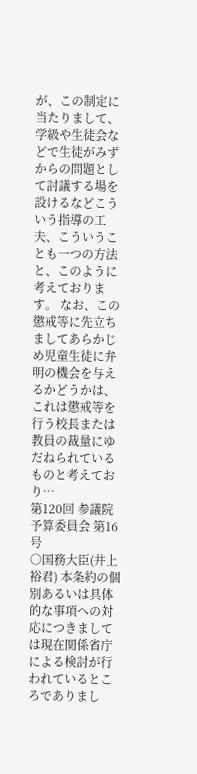が、この制定に当たりまして、学級や生徒会などで生徒がみずからの問題として討議する場を設けるなどこういう指導の工夫、こういうことも一つの方法と、このように考えております。 なお、この懲戒等に先立ちましてあらかじめ児童生徒に弁明の機会を与えるかどうかは、これは懲戒等を行う校長または教員の裁量にゆだねられているものと考えており…
第120回 参議院 予算委員会 第16号
○国務大臣(井上裕君) 本条約の個別あるいは具体的な事項への対応につきましては現在関係省庁による検討が行われているところでありまし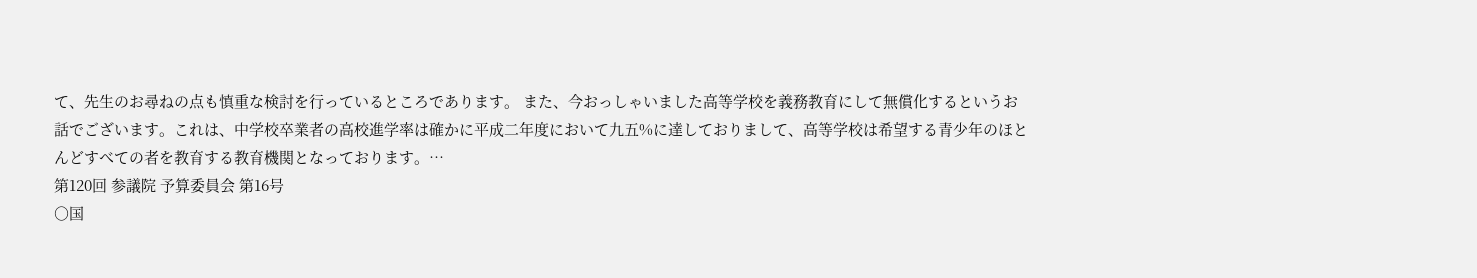て、先生のお尋ねの点も慎重な検討を行っているところであります。 また、今おっしゃいました高等学校を義務教育にして無償化するというお話でございます。これは、中学校卒業者の高校進学率は確かに平成二年度において九五%に達しておりまして、高等学校は希望する青少年のほとんどすべての者を教育する教育機関となっております。…
第120回 参議院 予算委員会 第16号
○国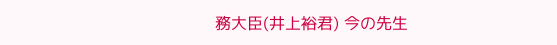務大臣(井上裕君) 今の先生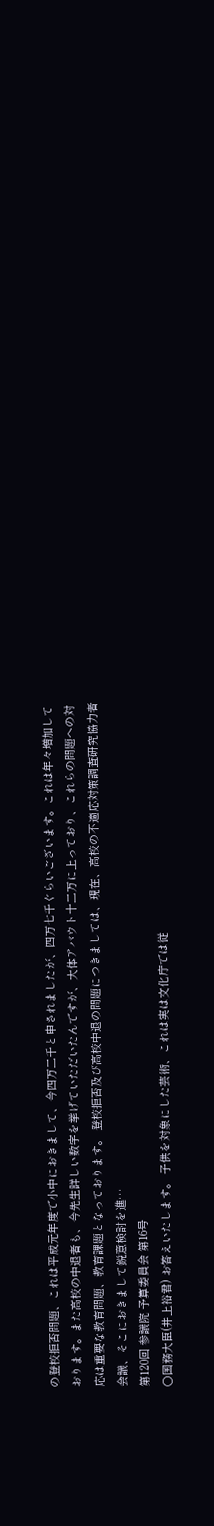の登校拒否問題、これは平成元年度で小中におきまして、今四万二千と申されましたが、四万七千ぐらいございます。これは年々増加しております。また高校の中退者も、今先生詳しい数字を挙げていただいたんですが、大体アバウト十二万に上っており、これらの問題への対応は重要な教育問題、教育課題となっております。 登校拒否及び高校中退の問題につきましては、現在、高校の不適応対策調査研究協力者会議、そこにおきまして鋭意検討を進…
第120回 参議院 予算委員会 第16号
○国務大臣(井上裕君) お答えいたします。 子供を対象にした芸術、これは実は文化庁では従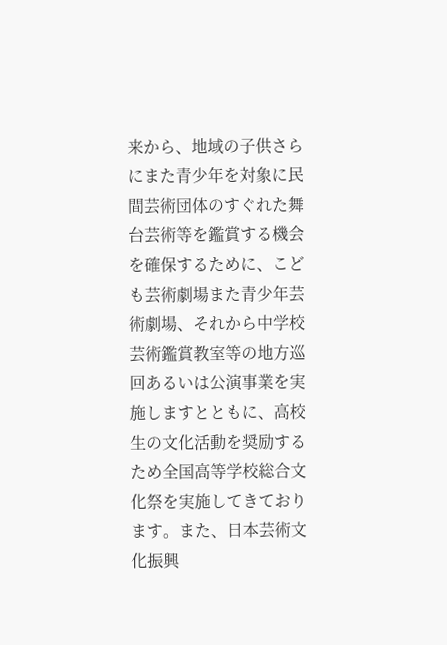来から、地域の子供さらにまた青少年を対象に民間芸術団体のすぐれた舞台芸術等を鑑賞する機会を確保するために、こども芸術劇場また青少年芸術劇場、それから中学校芸術鑑賞教室等の地方巡回あるいは公演事業を実施しますとともに、高校生の文化活動を奨励するため全国高等学校総合文化祭を実施してきております。また、日本芸術文化振興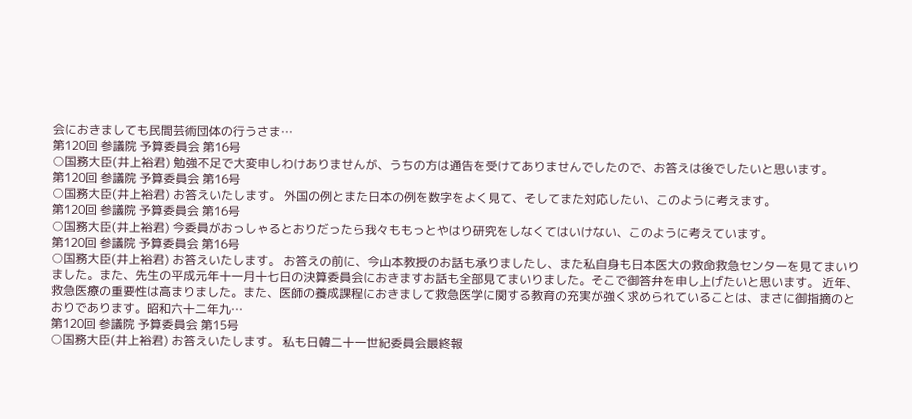会におきましても民間芸術団体の行うさま…
第120回 参議院 予算委員会 第16号
○国務大臣(井上裕君) 勉強不足で大変申しわけありませんが、うちの方は通告を受けてありませんでしたので、お答えは後でしたいと思います。
第120回 参議院 予算委員会 第16号
○国務大臣(井上裕君) お答えいたします。 外国の例とまた日本の例を数字をよく見て、そしてまた対応したい、このように考えます。
第120回 参議院 予算委員会 第16号
○国務大臣(井上裕君) 今委員がおっしゃるとおりだったら我々ももっとやはり研究をしなくてはいけない、このように考えています。
第120回 参議院 予算委員会 第16号
○国務大臣(井上裕君) お答えいたします。 お答えの前に、今山本教授のお話も承りましたし、また私自身も日本医大の救命救急センターを見てまいりました。また、先生の平成元年十一月十七日の決算委員会におきますお話も全部見てまいりました。そこで御答弁を申し上げたいと思います。 近年、救急医療の重要性は高まりました。また、医師の養成課程におきまして救急医学に関する教育の充実が強く求められていることは、まさに御指摘のとおりであります。昭和六十二年九…
第120回 参議院 予算委員会 第15号
○国務大臣(井上裕君) お答えいたします。 私も日韓二十一世紀委員会最終報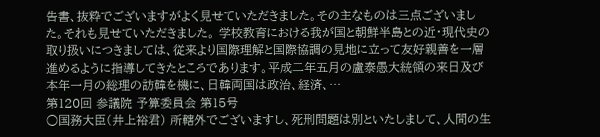告書、抜粋でございますがよく見せていただきました。その主なものは三点ございました。それも見せていただきました。 学校教育における我が国と朝鮮半島との近・現代史の取り扱いにつきましては、従来より国際理解と国際協調の見地に立って友好親善を一層進めるように指導してきたところであります。平成二年五月の盧泰愚大統領の来日及び本年一月の総理の訪韓を機に、日韓両国は政治、経済、…
第120回 参議院 予算委員会 第15号
○国務大臣(井上裕君) 所轄外でございますし、死刑問題は別といたしまして、人間の生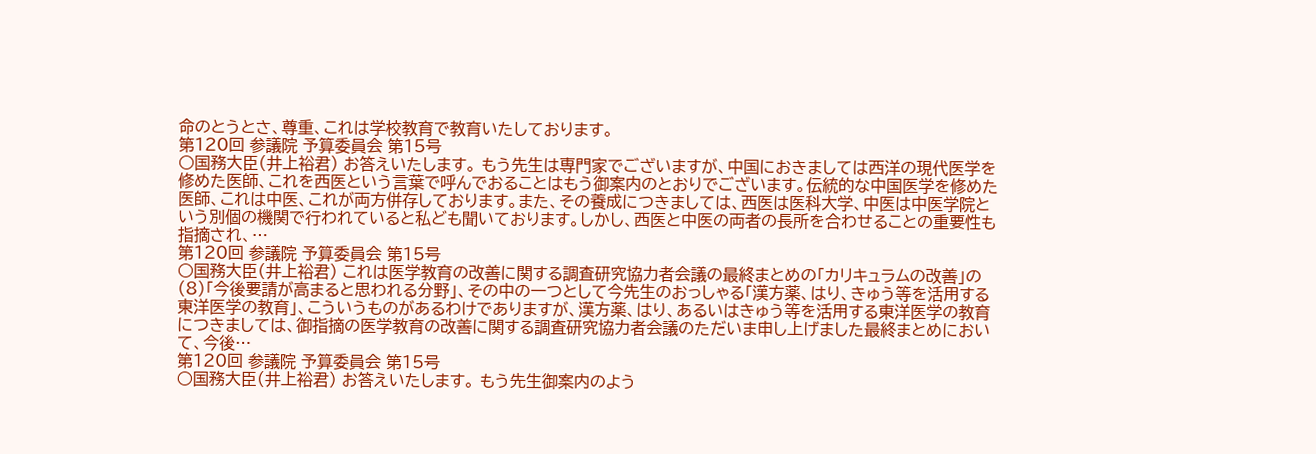命のとうとさ、尊重、これは学校教育で教育いたしております。
第120回 参議院 予算委員会 第15号
○国務大臣(井上裕君) お答えいたします。 もう先生は専門家でございますが、中国におきましては西洋の現代医学を修めた医師、これを西医という言葉で呼んでおることはもう御案内のとおりでございます。伝統的な中国医学を修めた医師、これは中医、これが両方併存しております。また、その養成につきましては、西医は医科大学、中医は中医学院という別個の機関で行われていると私ども聞いております。しかし、西医と中医の両者の長所を合わせることの重要性も指摘され、…
第120回 参議院 予算委員会 第15号
○国務大臣(井上裕君) これは医学教育の改善に関する調査研究協力者会議の最終まとめの「カリキュラムの改善」の(8)「今後要請が高まると思われる分野」、その中の一つとして今先生のおっしゃる「漢方薬、はり、きゅう等を活用する東洋医学の教育」、こういうものがあるわけでありますが、漢方薬、はり、あるいはきゅう等を活用する東洋医学の教育につきましては、御指摘の医学教育の改善に関する調査研究協力者会議のただいま申し上げました最終まとめにおいて、今後…
第120回 参議院 予算委員会 第15号
○国務大臣(井上裕君) お答えいたします。 もう先生御案内のよう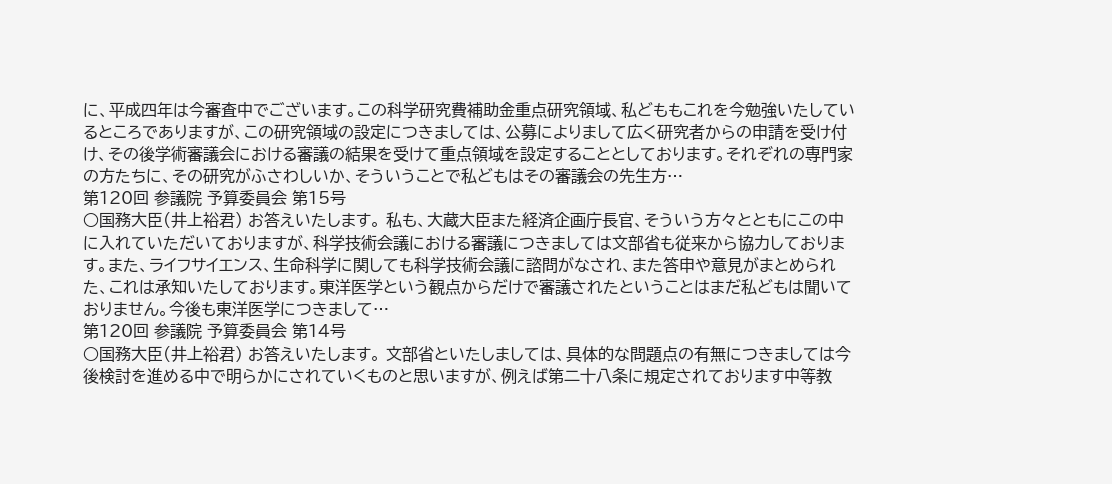に、平成四年は今審査中でございます。この科学研究費補助金重点研究領域、私どももこれを今勉強いたしているところでありますが、この研究領域の設定につきましては、公募によりまして広く研究者からの申請を受け付け、その後学術審議会における審議の結果を受けて重点領域を設定することとしております。それぞれの専門家の方たちに、その研究がふさわしいか、そういうことで私どもはその審議会の先生方…
第120回 参議院 予算委員会 第15号
○国務大臣(井上裕君) お答えいたします。 私も、大蔵大臣また経済企画庁長官、そういう方々とともにこの中に入れていただいておりますが、科学技術会議における審議につきましては文部省も従来から協力しております。また、ライフサイエンス、生命科学に関しても科学技術会議に諮問がなされ、また答申や意見がまとめられた、これは承知いたしております。東洋医学という観点からだけで審議されたということはまだ私どもは聞いておりません。今後も東洋医学につきまして…
第120回 参議院 予算委員会 第14号
○国務大臣(井上裕君) お答えいたします。 文部省といたしましては、具体的な問題点の有無につきましては今後検討を進める中で明らかにされていくものと思いますが、例えば第二十八条に規定されております中等教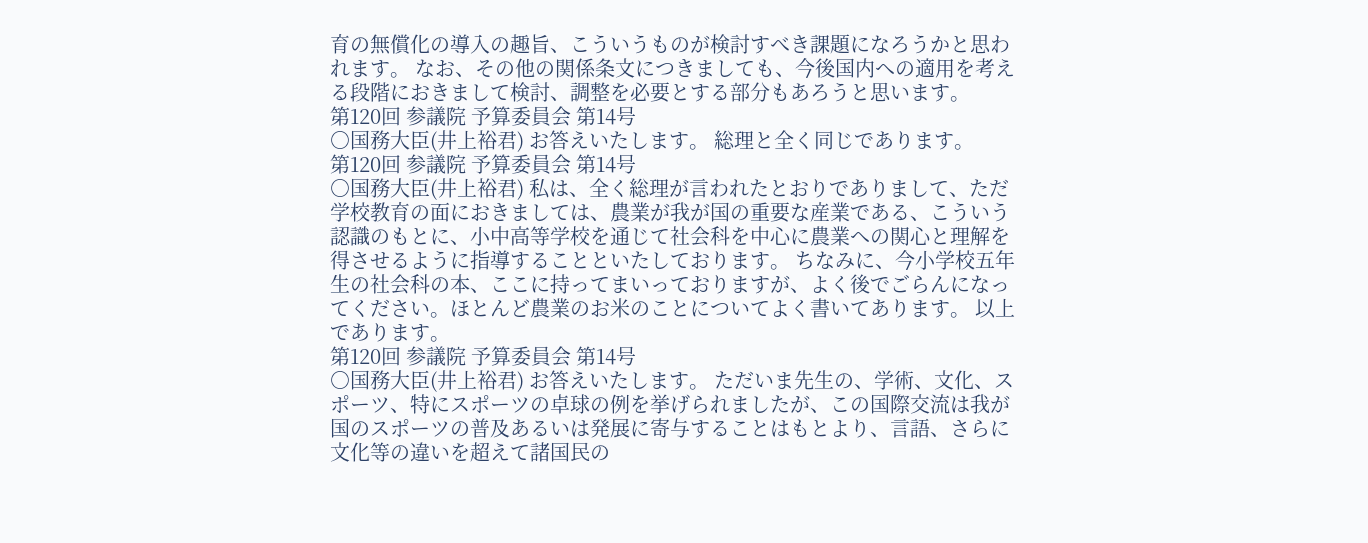育の無償化の導入の趣旨、こういうものが検討すべき課題になろうかと思われます。 なお、その他の関係条文につきましても、今後国内への適用を考える段階におきまして検討、調整を必要とする部分もあろうと思います。
第120回 参議院 予算委員会 第14号
○国務大臣(井上裕君) お答えいたします。 総理と全く同じであります。
第120回 参議院 予算委員会 第14号
○国務大臣(井上裕君) 私は、全く総理が言われたとおりでありまして、ただ学校教育の面におきましては、農業が我が国の重要な産業である、こういう認識のもとに、小中高等学校を通じて社会科を中心に農業への関心と理解を得させるように指導することといたしております。 ちなみに、今小学校五年生の社会科の本、ここに持ってまいっておりますが、よく後でごらんになってください。ほとんど農業のお米のことについてよく書いてあります。 以上であります。
第120回 参議院 予算委員会 第14号
○国務大臣(井上裕君) お答えいたします。 ただいま先生の、学術、文化、スポーツ、特にスポーツの卓球の例を挙げられましたが、この国際交流は我が国のスポーツの普及あるいは発展に寄与することはもとより、言語、さらに文化等の違いを超えて諸国民の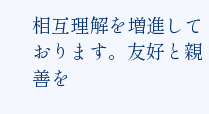相互理解を増進しております。友好と親善を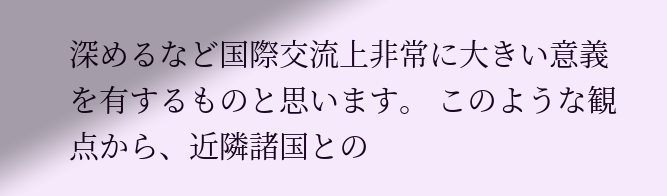深めるなど国際交流上非常に大きい意義を有するものと思います。 このような観点から、近隣諸国との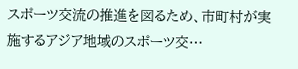スポーツ交流の推進を図るため、市町村が実施するアジア地域のスポーツ交…